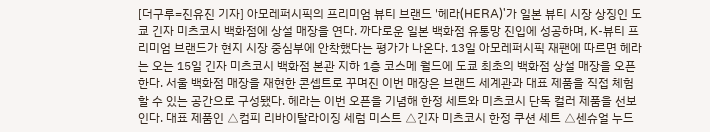[더구루=진유진 기자] 아모레퍼시픽의 프리미엄 뷰티 브랜드 '헤라(HERA)'가 일본 뷰티 시장 상징인 도쿄 긴자 미츠코시 백화점에 상설 매장을 연다. 까다로운 일본 백화점 유통망 진입에 성공하며, K-뷰티 프리미엄 브랜드가 현지 시장 중심부에 안착했다는 평가가 나온다. 13일 아모레퍼시픽 재팬에 따르면 헤라는 오는 15일 긴자 미츠코시 백화점 본관 지하 1층 코스메 월드에 도쿄 최초의 백화점 상설 매장을 오픈한다. 서울 백화점 매장을 재현한 콘셉트로 꾸며진 이번 매장은 브랜드 세계관과 대표 제품을 직접 체험할 수 있는 공간으로 구성됐다. 헤라는 이번 오픈을 기념해 한정 세트와 미츠코시 단독 컬러 제품을 선보인다. 대표 제품인 △컴피 리바이탈라이징 세럼 미스트 △긴자 미츠코시 한정 쿠션 세트 △센슈얼 누드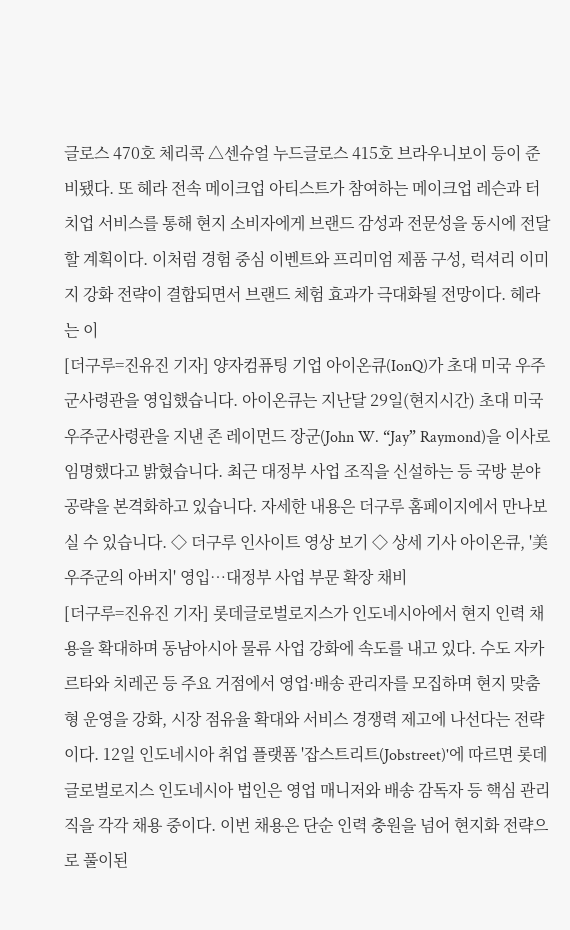글로스 470호 체리콕 △센슈얼 누드글로스 415호 브라우니보이 등이 준비됐다. 또 헤라 전속 메이크업 아티스트가 참여하는 메이크업 레슨과 터치업 서비스를 통해 현지 소비자에게 브랜드 감성과 전문성을 동시에 전달할 계획이다. 이처럼 경험 중심 이벤트와 프리미엄 제품 구성, 럭셔리 이미지 강화 전략이 결합되면서 브랜드 체험 효과가 극대화될 전망이다. 헤라는 이
[더구루=진유진 기자] 양자컴퓨팅 기업 아이온큐(IonQ)가 초대 미국 우주군사령관을 영입했습니다. 아이온큐는 지난달 29일(현지시간) 초대 미국 우주군사령관을 지낸 존 레이먼드 장군(John W. “Jay” Raymond)을 이사로 임명했다고 밝혔습니다. 최근 대정부 사업 조직을 신설하는 등 국방 분야 공략을 본격화하고 있습니다. 자세한 내용은 더구루 홈페이지에서 만나보실 수 있습니다. ◇ 더구루 인사이트 영상 보기 ◇ 상세 기사 아이온큐, '美 우주군의 아버지' 영입…대정부 사업 부문 확장 채비
[더구루=진유진 기자] 롯데글로벌로지스가 인도네시아에서 현지 인력 채용을 확대하며 동남아시아 물류 사업 강화에 속도를 내고 있다. 수도 자카르타와 치레곤 등 주요 거점에서 영업·배송 관리자를 모집하며 현지 맞춤형 운영을 강화, 시장 점유율 확대와 서비스 경쟁력 제고에 나선다는 전략이다. 12일 인도네시아 취업 플랫폼 '잡스트리트(Jobstreet)'에 따르면 롯데글로벌로지스 인도네시아 법인은 영업 매니저와 배송 감독자 등 핵심 관리직을 각각 채용 중이다. 이번 채용은 단순 인력 충원을 넘어 현지화 전략으로 풀이된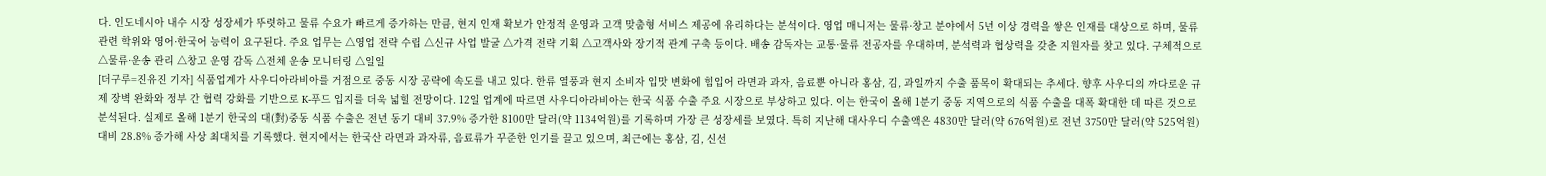다. 인도네시아 내수 시장 성장세가 뚜렷하고 물류 수요가 빠르게 증가하는 만큼, 현지 인재 확보가 안정적 운영과 고객 맞춤형 서비스 제공에 유리하다는 분석이다. 영업 매니저는 물류·창고 분야에서 5년 이상 경력을 쌓은 인재를 대상으로 하며, 물류 관련 학위와 영어·한국어 능력이 요구된다. 주요 업무는 △영업 전략 수립 △신규 사업 발굴 △가격 전략 기획 △고객사와 장기적 관계 구축 등이다. 배송 감독자는 교통·물류 전공자를 우대하며, 분석력과 협상력을 갖춘 지원자를 찾고 있다. 구체적으로 △물류·운송 관리 △창고 운영 감독 △전체 운송 모니터링 △일일
[더구루=진유진 기자] 식품업계가 사우디아라비아를 거점으로 중동 시장 공략에 속도를 내고 있다. 한류 열풍과 현지 소비자 입맛 변화에 힘입어 라면과 과자, 음료뿐 아니라 홍삼, 김, 과일까지 수출 품목이 확대되는 추세다. 향후 사우디의 까다로운 규제 장벽 완화와 정부 간 협력 강화를 기반으로 K-푸드 입지를 더욱 넓힐 전망이다. 12일 업계에 따르면 사우디아라비아는 한국 식품 수출 주요 시장으로 부상하고 있다. 이는 한국이 올해 1분기 중동 지역으로의 식품 수출을 대폭 확대한 데 따른 것으로 분석된다. 실제로 올해 1분기 한국의 대(對)중동 식품 수출은 전년 동기 대비 37.9% 증가한 8100만 달러(약 1134억원)를 기록하며 가장 큰 성장세를 보였다. 특히 지난해 대사우디 수출액은 4830만 달러(약 676억원)로 전년 3750만 달러(약 525억원) 대비 28.8% 증가해 사상 최대치를 기록했다. 현지에서는 한국산 라면과 과자류, 음료류가 꾸준한 인기를 끌고 있으며, 최근에는 홍삼, 김, 신선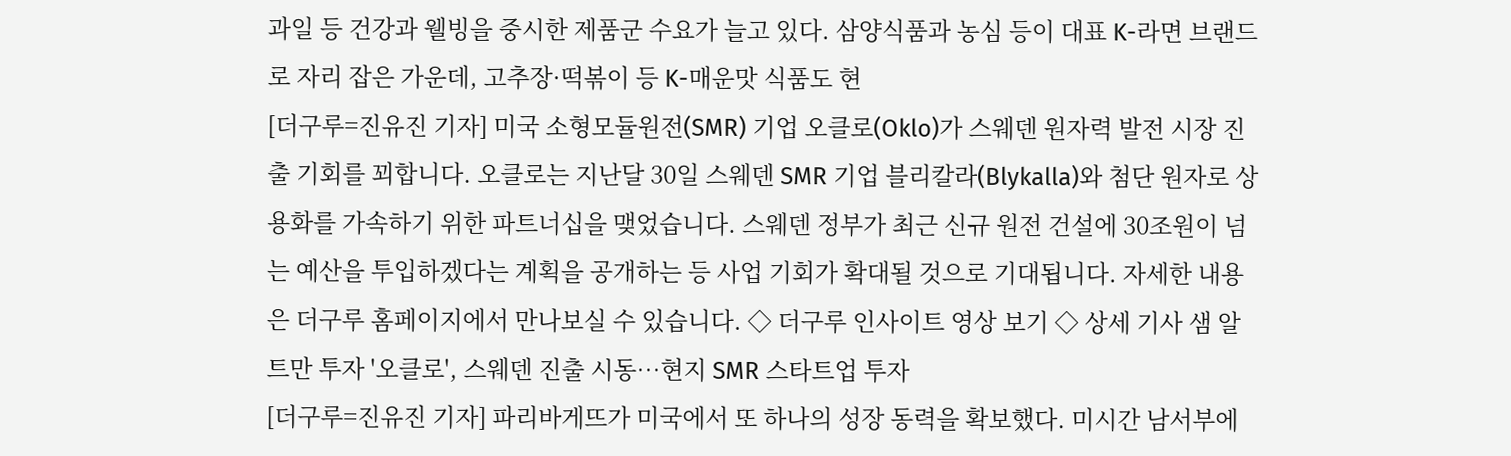과일 등 건강과 웰빙을 중시한 제품군 수요가 늘고 있다. 삼양식품과 농심 등이 대표 K-라면 브랜드로 자리 잡은 가운데, 고추장·떡볶이 등 K-매운맛 식품도 현
[더구루=진유진 기자] 미국 소형모듈원전(SMR) 기업 오클로(Oklo)가 스웨덴 원자력 발전 시장 진출 기회를 꾀합니다. 오클로는 지난달 30일 스웨덴 SMR 기업 블리칼라(Blykalla)와 첨단 원자로 상용화를 가속하기 위한 파트너십을 맺었습니다. 스웨덴 정부가 최근 신규 원전 건설에 30조원이 넘는 예산을 투입하겠다는 계획을 공개하는 등 사업 기회가 확대될 것으로 기대됩니다. 자세한 내용은 더구루 홈페이지에서 만나보실 수 있습니다. ◇ 더구루 인사이트 영상 보기 ◇ 상세 기사 샘 알트만 투자 '오클로', 스웨덴 진출 시동…현지 SMR 스타트업 투자
[더구루=진유진 기자] 파리바게뜨가 미국에서 또 하나의 성장 동력을 확보했다. 미시간 남서부에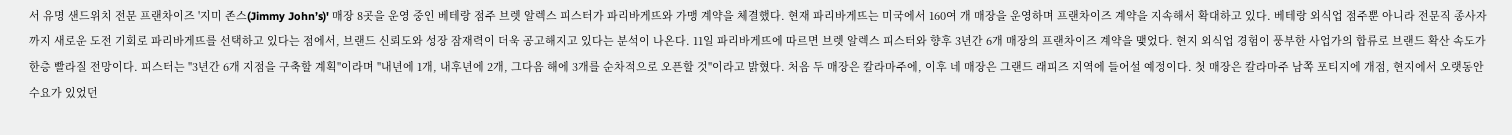서 유명 샌드위치 전문 프랜차이즈 '지미 존스(Jimmy John’s)' 매장 8곳을 운영 중인 베테랑 점주 브렛 알렉스 피스터가 파리바게뜨와 가맹 계약을 체결했다. 현재 파리바게뜨는 미국에서 160여 개 매장을 운영하며 프랜차이즈 계약을 지속해서 확대하고 있다. 베테랑 외식업 점주뿐 아니라 전문직 종사자까지 새로운 도전 기회로 파리바게뜨를 선택하고 있다는 점에서, 브랜드 신뢰도와 성장 잠재력이 더욱 공고해지고 있다는 분석이 나온다. 11일 파리바게뜨에 따르면 브렛 알렉스 피스터와 향후 3년간 6개 매장의 프랜차이즈 계약을 맺었다. 현지 외식업 경험이 풍부한 사업가의 합류로 브랜드 확산 속도가 한층 빨라질 전망이다. 피스터는 "3년간 6개 지점을 구축할 계획"이라며 "내년에 1개, 내후년에 2개, 그다음 해에 3개를 순차적으로 오픈할 것"이라고 밝혔다. 처음 두 매장은 칼라마주에, 이후 네 매장은 그랜드 래피즈 지역에 들어설 예정이다. 첫 매장은 칼라마주 남쪽 포티지에 개점, 현지에서 오랫동안 수요가 있었던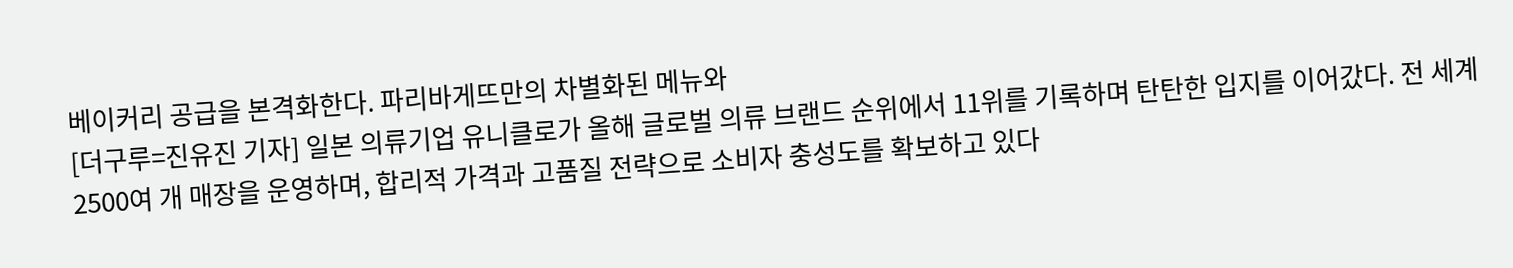베이커리 공급을 본격화한다. 파리바게뜨만의 차별화된 메뉴와
[더구루=진유진 기자] 일본 의류기업 유니클로가 올해 글로벌 의류 브랜드 순위에서 11위를 기록하며 탄탄한 입지를 이어갔다. 전 세계 2500여 개 매장을 운영하며, 합리적 가격과 고품질 전략으로 소비자 충성도를 확보하고 있다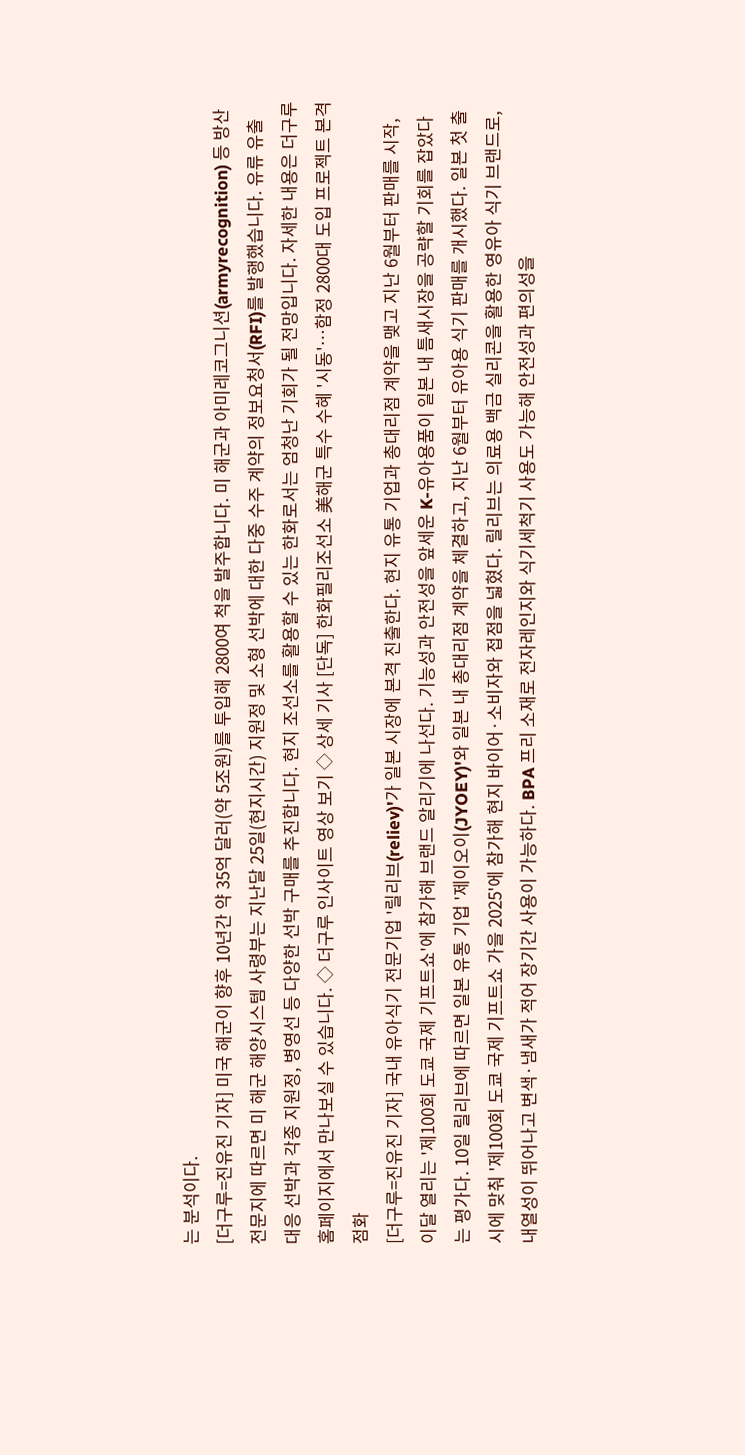는 분석이다.
[더구루=진유진 기자] 미국 해군이 향후 10년간 약 35억 달러(약 5조원)를 투입해 2800여 척을 발주합니다. 미 해군과 아미레코그니션(armyrecognition) 등 방산 전문지에 따르면 미 해군 해양시스템 사령부는 지난달 25일(현지시간) 지원정 및 소형 선박에 대한 다중 수주 계약의 정보요청서(RFI)를 발행했습니다. 유류 유출 대응 선박과 각종 지원정, 병영선 등 다양한 선박 구매를 추진합니다. 현지 조선소를 활용할 수 있는 한화로서는 엄청난 기회가 될 전망입니다. 자세한 내용은 더구루 홈페이지에서 만나보실 수 있습니다. ◇ 더구루 인사이트 영상 보기 ◇ 상세 기사 [단독] 한화필리조선소 美해군 특수 수혜 '시동'…함정 2800대 도입 프로젝트 본격 점화
[더구루=진유진 기자] 국내 유아식기 전문기업 '릴리브(reliev)'가 일본 시장에 본격 진출한다. 현지 유통 기업과 총대리점 계약을 맺고 지난 6월부터 판매를 시작, 이달 열리는 '제100회 도쿄 국제 기프트쇼'에 참가해 브랜드 알리기에 나선다. 기능성과 안전성을 앞세운 K-유아용품이 일본 내 틈새시장을 공략할 기회를 잡았다는 평가다. 10일 릴리브에 따르면 일본 유통 기업 '제이오이(JYOEY)'와 일본 내 총대리점 계약을 체결하고, 지난 6월부터 유아용 식기 판매를 개시했다. 일본 첫 출시에 맞춰 '제100회 도쿄 국제 기프트쇼 가을 2025'에 참가해 현지 바이어·소비자와 접점을 넓혔다. 릴리브는 의료용 백금 실리콘을 활용한 영유아 식기 브랜드로, 내열성이 뛰어나고 변색·냄새가 적어 장기간 사용이 가능하다. BPA 프리 소재로 전자레인지와 식기세척기 사용도 가능해 안전성과 편의성을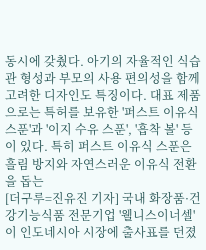동시에 갖췄다. 아기의 자율적인 식습관 형성과 부모의 사용 편의성을 함께 고려한 디자인도 특징이다. 대표 제품으로는 특허를 보유한 '퍼스트 이유식 스푼'과 '이지 수유 스푼', '흡착 볼' 등이 있다. 특히 퍼스트 이유식 스푼은 흘림 방지와 자연스러운 이유식 전환을 돕는
[더구루=진유진 기자] 국내 화장품·건강기능식품 전문기업 '웰니스이너셀'이 인도네시아 시장에 출사표를 던졌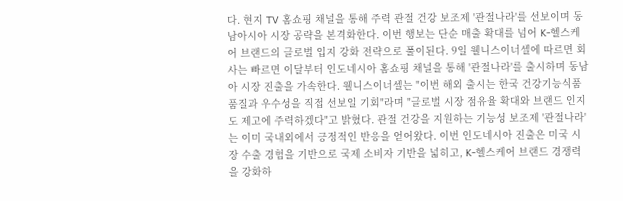다. 현지 TV 홈쇼핑 채널을 통해 주력 관절 건강 보조제 '관절나라'를 선보이며 동남아시아 시장 공략을 본격화한다. 이번 행보는 단순 매출 확대를 넘어 K-헬스케어 브랜드의 글로벌 입지 강화 전략으로 풀이된다. 9일 웰니스이너셀에 따르면 회사는 빠르면 이달부터 인도네시아 홈쇼핑 채널을 통해 '관절나라'를 출시하며 동남아 시장 진출을 가속한다. 웰니스이너셀는 "이번 해외 출시는 한국 건강기능식품 품질과 우수성을 직접 선보일 기회"라며 "글로벌 시장 점유율 확대와 브랜드 인지도 제고에 주력하겠다"고 밝혔다. 관절 건강을 지원하는 기능성 보조제 '관절나라'는 이미 국내외에서 긍정적인 반응을 얻어왔다. 이번 인도네시아 진출은 미국 시장 수출 경험을 기반으로 국제 소비자 기반을 넓히고, K-헬스케어 브랜드 경쟁력을 강화하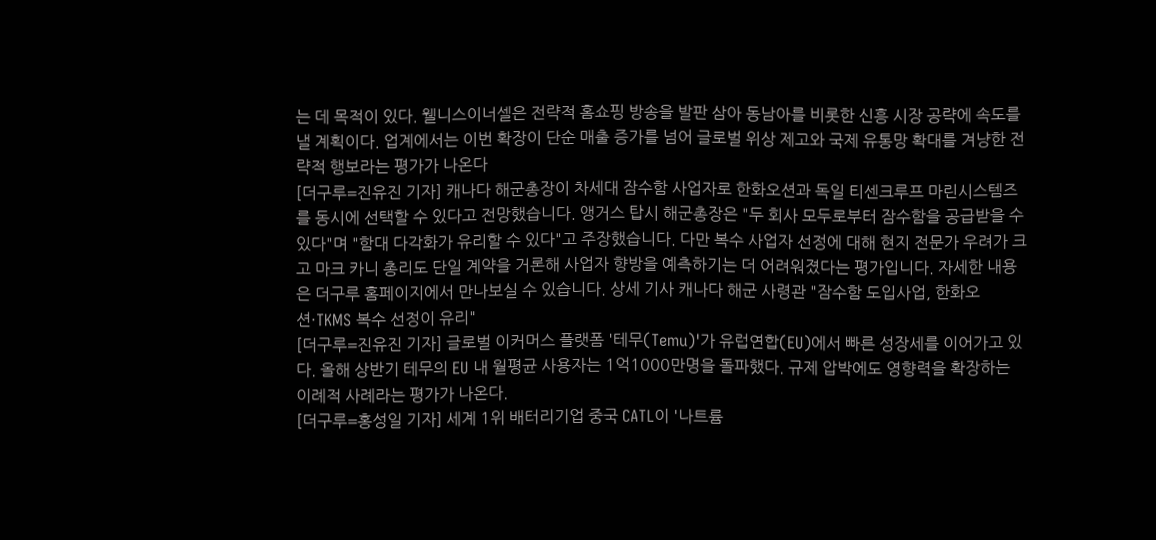는 데 목적이 있다. 웰니스이너셀은 전략적 홈쇼핑 방송을 발판 삼아 동남아를 비롯한 신흥 시장 공략에 속도를 낼 계획이다. 업계에서는 이번 확장이 단순 매출 증가를 넘어 글로벌 위상 제고와 국제 유통망 확대를 겨냥한 전략적 행보라는 평가가 나온다
[더구루=진유진 기자] 캐나다 해군총장이 차세대 잠수함 사업자로 한화오션과 독일 티센크루프 마린시스템즈를 동시에 선택할 수 있다고 전망했습니다. 앵거스 탑시 해군총장은 "두 회사 모두로부터 잠수함을 공급받을 수 있다"며 "함대 다각화가 유리할 수 있다"고 주장했습니다. 다만 복수 사업자 선정에 대해 현지 전문가 우려가 크고 마크 카니 총리도 단일 계약을 거론해 사업자 향방을 예측하기는 더 어려워졌다는 평가입니다. 자세한 내용은 더구루 홈페이지에서 만나보실 수 있습니다. 상세 기사 캐나다 해군 사령관 "잠수함 도입사업, 한화오션·TKMS 복수 선정이 유리"
[더구루=진유진 기자] 글로벌 이커머스 플랫폼 '테무(Temu)'가 유럽연합(EU)에서 빠른 성장세를 이어가고 있다. 올해 상반기 테무의 EU 내 월평균 사용자는 1억1000만명을 돌파했다. 규제 압박에도 영향력을 확장하는 이례적 사례라는 평가가 나온다.
[더구루=홍성일 기자] 세계 1위 배터리기업 중국 CATL이 '나트륨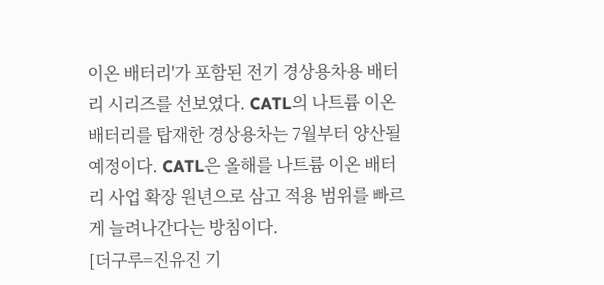이온 배터리'가 포함된 전기 경상용차용 배터리 시리즈를 선보였다. CATL의 나트륨 이온 배터리를 탑재한 경상용차는 7월부터 양산될 예정이다. CATL은 올해를 나트륨 이온 배터리 사업 확장 원년으로 삼고 적용 범위를 빠르게 늘려나간다는 방침이다.
[더구루=진유진 기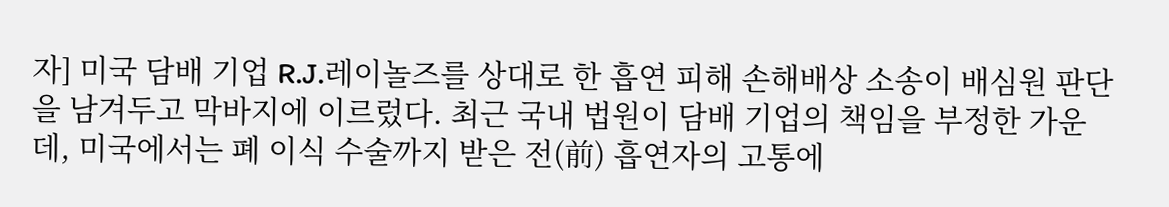자] 미국 담배 기업 R.J.레이놀즈를 상대로 한 흡연 피해 손해배상 소송이 배심원 판단을 남겨두고 막바지에 이르렀다. 최근 국내 법원이 담배 기업의 책임을 부정한 가운데, 미국에서는 폐 이식 수술까지 받은 전(前) 흡연자의 고통에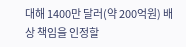대해 1400만 달러(약 200억원) 배상 책임을 인정할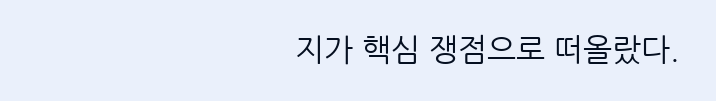지가 핵심 쟁점으로 떠올랐다.